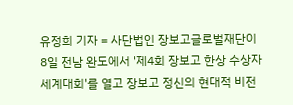유정희 기자 = 사단법인 장보고글로벌재단이 8일 전남 완도에서 '제4회 장보고 한상 수상자 세계대회'를 열고 장보고 정신의 현대적 비전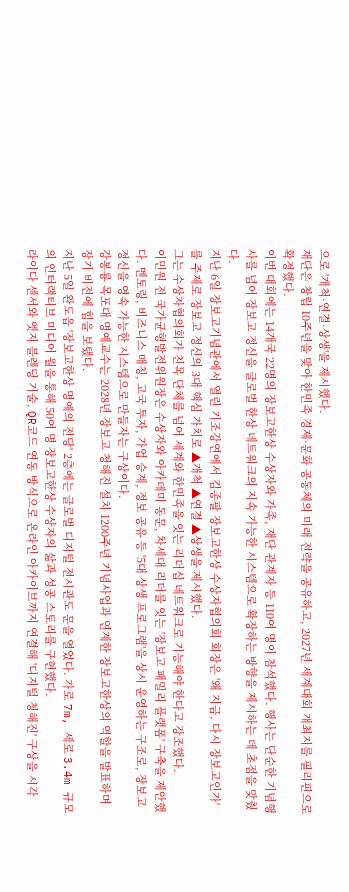으로 '개척·연결·상생'을 제시했다.
재단은 창립 10주년을 맞아 한민족 경제·문화 공동체의 미래 전략을 공유하고, 2027년 세계대회 개최지를 필리핀으로 확정했다.
이번 대회에는 14개국 22명의 장보고한상 수상자와 가족, 재단 관계자 등 110여 명이 참석했다. 행사는 단순한 기념행사를 넘어 장보고 정신을 글로벌 한상 네트워크의 지속 가능한 시스템으로 확장하는 방향을 제시하는 데 초점을 맞췄다.
지난 6일 장보고기념관에서 열린 기조강연에서 김종팔 장보고한상 수상자협의회 회장은 '왜 지금, 다시 장보고인가'를 주제로 장보고 정신의 3대 핵심 가치로 ▲개척 ▲연결 ▲상생을 제시했다.
그는 수상자협의회가 친목 단체를 넘어 세계와 한민족을 잇는 리더십 네트워크로 기능해야 한다고 강조했다.
이민원 전 국가균형발전위원장은 수상자와 아카데미 동문, 차세대 리더를 잇는 '장보고 패밀리 플랫폼' 구축을 제안했다. 멘토링, 비즈니스 매칭, 고국 투자, 가업 승계, 정보 공유 등 '5대 상생 프로그램'을 상시 운영하는 구조로, 장보고 정신을 영속 가능한 시스템으로 만들자는 구상이다.
강봉룡 목포대 명예교수는 2028년 장보고 청해진 설치 1200주년 기념사업과 연계한 장보고한상의 역할을 발표하며 장기 비전에 힘을 보탰다.
지난 5일 완도읍 '장보고한상 명예의 전당' 2층에는 글로벌 디지털 전시관도 문을 열었다. 가로 7m, 세로 3.4m 규모의 인터랙티브 미디어 월을 통해 50여 명 장보고한상 수상자의 삶과 성공 스토리를 구현했다.
라이다 센서와 엣지 블렌딩 기술, QR코드 연동 방식으로 온라인 아카이브까지 연결해 '디지털 청해진' 구상을 시각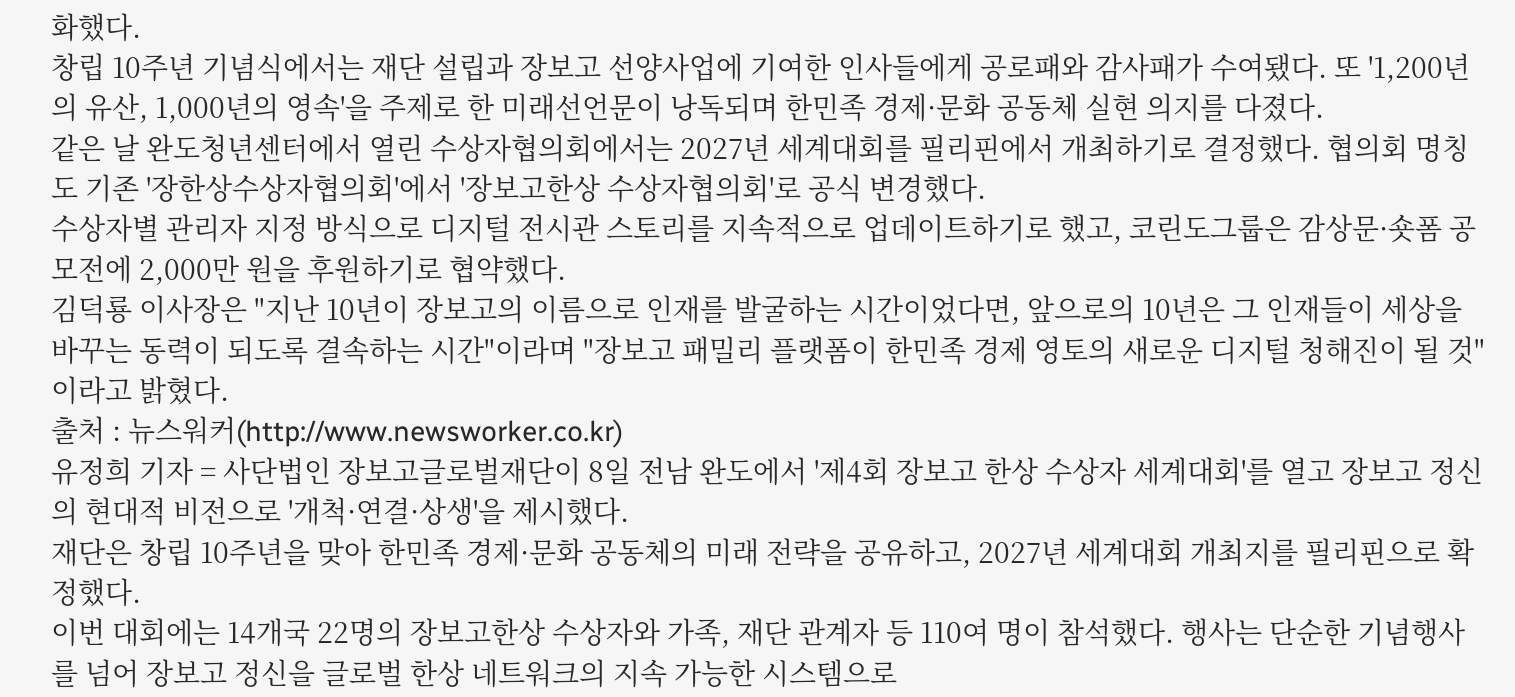화했다.
창립 10주년 기념식에서는 재단 설립과 장보고 선양사업에 기여한 인사들에게 공로패와 감사패가 수여됐다. 또 '1,200년의 유산, 1,000년의 영속'을 주제로 한 미래선언문이 낭독되며 한민족 경제·문화 공동체 실현 의지를 다졌다.
같은 날 완도청년센터에서 열린 수상자협의회에서는 2027년 세계대회를 필리핀에서 개최하기로 결정했다. 협의회 명칭도 기존 '장한상수상자협의회'에서 '장보고한상 수상자협의회'로 공식 변경했다.
수상자별 관리자 지정 방식으로 디지털 전시관 스토리를 지속적으로 업데이트하기로 했고, 코린도그룹은 감상문·숏폼 공모전에 2,000만 원을 후원하기로 협약했다.
김덕룡 이사장은 "지난 10년이 장보고의 이름으로 인재를 발굴하는 시간이었다면, 앞으로의 10년은 그 인재들이 세상을 바꾸는 동력이 되도록 결속하는 시간"이라며 "장보고 패밀리 플랫폼이 한민족 경제 영토의 새로운 디지털 청해진이 될 것"이라고 밝혔다.
출처 : 뉴스워커(http://www.newsworker.co.kr)
유정희 기자 = 사단법인 장보고글로벌재단이 8일 전남 완도에서 '제4회 장보고 한상 수상자 세계대회'를 열고 장보고 정신의 현대적 비전으로 '개척·연결·상생'을 제시했다.
재단은 창립 10주년을 맞아 한민족 경제·문화 공동체의 미래 전략을 공유하고, 2027년 세계대회 개최지를 필리핀으로 확정했다.
이번 대회에는 14개국 22명의 장보고한상 수상자와 가족, 재단 관계자 등 110여 명이 참석했다. 행사는 단순한 기념행사를 넘어 장보고 정신을 글로벌 한상 네트워크의 지속 가능한 시스템으로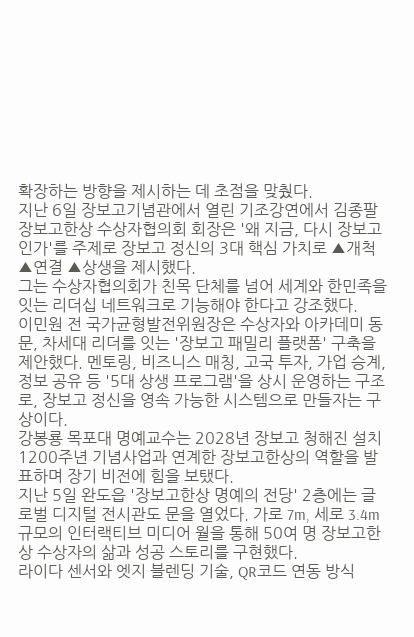확장하는 방향을 제시하는 데 초점을 맞췄다.
지난 6일 장보고기념관에서 열린 기조강연에서 김종팔 장보고한상 수상자협의회 회장은 '왜 지금, 다시 장보고인가'를 주제로 장보고 정신의 3대 핵심 가치로 ▲개척 ▲연결 ▲상생을 제시했다.
그는 수상자협의회가 친목 단체를 넘어 세계와 한민족을 잇는 리더십 네트워크로 기능해야 한다고 강조했다.
이민원 전 국가균형발전위원장은 수상자와 아카데미 동문, 차세대 리더를 잇는 '장보고 패밀리 플랫폼' 구축을 제안했다. 멘토링, 비즈니스 매칭, 고국 투자, 가업 승계, 정보 공유 등 '5대 상생 프로그램'을 상시 운영하는 구조로, 장보고 정신을 영속 가능한 시스템으로 만들자는 구상이다.
강봉룡 목포대 명예교수는 2028년 장보고 청해진 설치 1200주년 기념사업과 연계한 장보고한상의 역할을 발표하며 장기 비전에 힘을 보탰다.
지난 5일 완도읍 '장보고한상 명예의 전당' 2층에는 글로벌 디지털 전시관도 문을 열었다. 가로 7m, 세로 3.4m 규모의 인터랙티브 미디어 월을 통해 50여 명 장보고한상 수상자의 삶과 성공 스토리를 구현했다.
라이다 센서와 엣지 블렌딩 기술, QR코드 연동 방식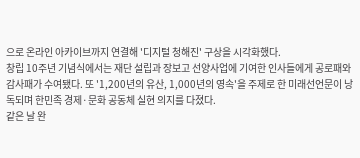으로 온라인 아카이브까지 연결해 '디지털 청해진' 구상을 시각화했다.
창립 10주년 기념식에서는 재단 설립과 장보고 선양사업에 기여한 인사들에게 공로패와 감사패가 수여됐다. 또 '1,200년의 유산, 1,000년의 영속'을 주제로 한 미래선언문이 낭독되며 한민족 경제·문화 공동체 실현 의지를 다졌다.
같은 날 완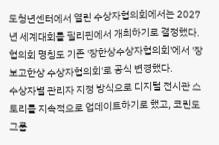도청년센터에서 열린 수상자협의회에서는 2027년 세계대회를 필리핀에서 개최하기로 결정했다. 협의회 명칭도 기존 '장한상수상자협의회'에서 '장보고한상 수상자협의회'로 공식 변경했다.
수상자별 관리자 지정 방식으로 디지털 전시관 스토리를 지속적으로 업데이트하기로 했고, 코린도그룹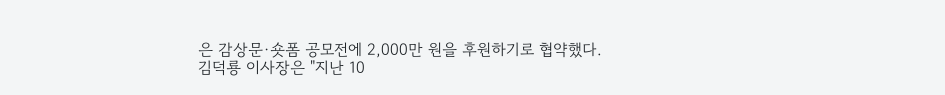은 감상문·숏폼 공모전에 2,000만 원을 후원하기로 협약했다.
김덕룡 이사장은 "지난 10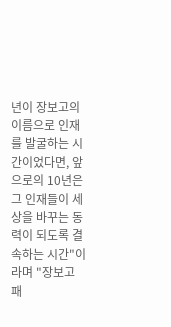년이 장보고의 이름으로 인재를 발굴하는 시간이었다면, 앞으로의 10년은 그 인재들이 세상을 바꾸는 동력이 되도록 결속하는 시간"이라며 "장보고 패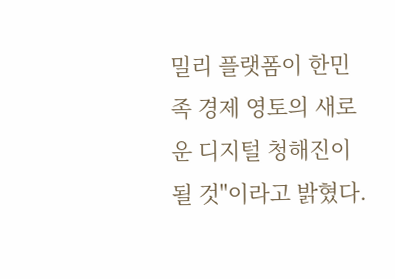밀리 플랫폼이 한민족 경제 영토의 새로운 디지털 청해진이 될 것"이라고 밝혔다.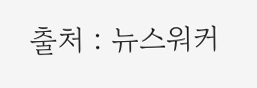출처 : 뉴스워커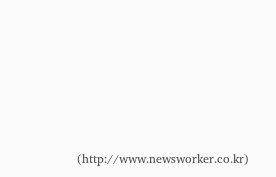(http://www.newsworker.co.kr)